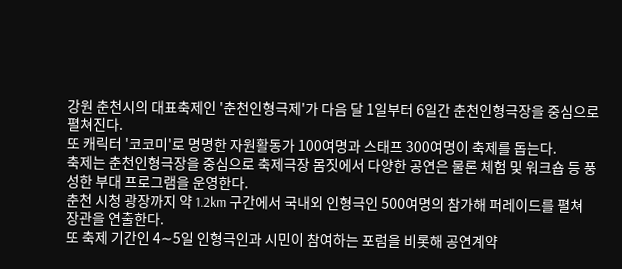강원 춘천시의 대표축제인 '춘천인형극제'가 다음 달 1일부터 6일간 춘천인형극장을 중심으로 펼쳐진다.
또 캐릭터 '코코미'로 명명한 자원활동가 100여명과 스태프 300여명이 축제를 돕는다.
축제는 춘천인형극장을 중심으로 축제극장 몸짓에서 다양한 공연은 물론 체험 및 워크숍 등 풍성한 부대 프로그램을 운영한다.
춘천 시청 광장까지 약 1.2km 구간에서 국내외 인형극인 500여명의 참가해 퍼레이드를 펼쳐 장관을 연출한다.
또 축제 기간인 4∼5일 인형극인과 시민이 참여하는 포럼을 비롯해 공연계약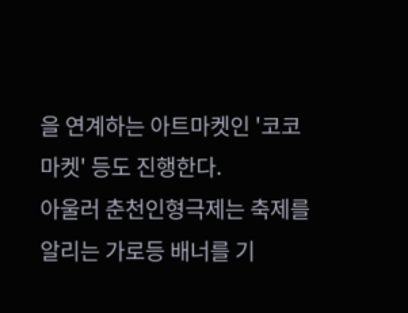을 연계하는 아트마켓인 '코코마켓' 등도 진행한다.
아울러 춘천인형극제는 축제를 알리는 가로등 배너를 기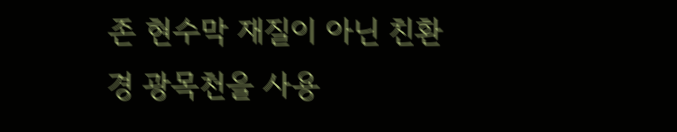존 현수막 재질이 아닌 친환경 광목천을 사용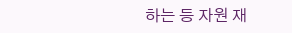하는 등 자원 재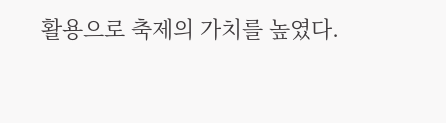활용으로 축제의 가치를 높였다.